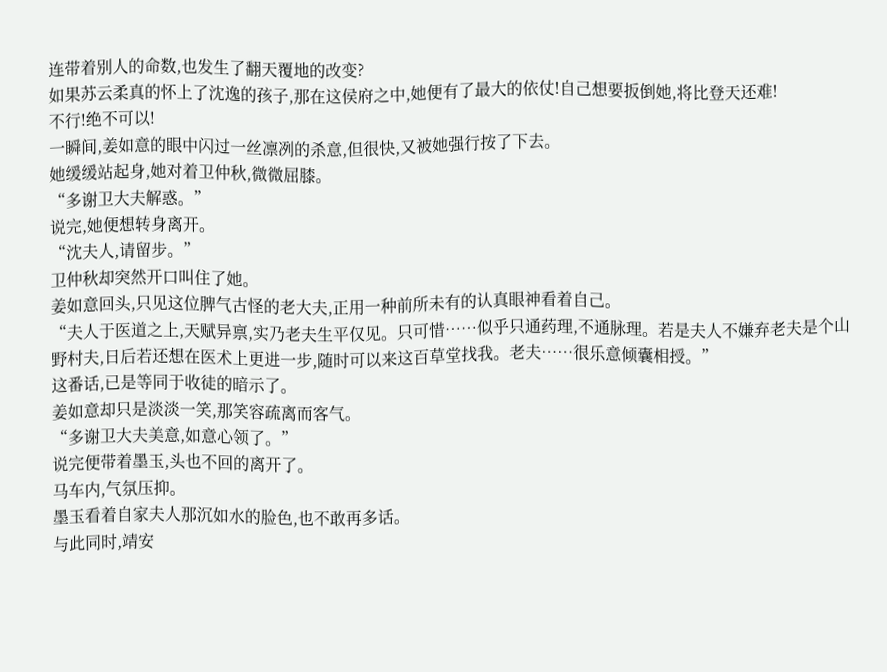连带着别人的命数,也发生了翻天覆地的改变?
如果苏云柔真的怀上了沈逸的孩子,那在这侯府之中,她便有了最大的依仗!自己想要扳倒她,将比登天还难!
不行!绝不可以!
一瞬间,姜如意的眼中闪过一丝凛冽的杀意,但很快,又被她强行按了下去。
她缓缓站起身,她对着卫仲秋,微微屈膝。
“多谢卫大夫解惑。”
说完,她便想转身离开。
“沈夫人,请留步。”
卫仲秋却突然开口叫住了她。
姜如意回头,只见这位脾气古怪的老大夫,正用一种前所未有的认真眼神看着自己。
“夫人于医道之上,天赋异禀,实乃老夫生平仅见。只可惜……似乎只通药理,不通脉理。若是夫人不嫌弃老夫是个山野村夫,日后若还想在医术上更进一步,随时可以来这百草堂找我。老夫……很乐意倾囊相授。”
这番话,已是等同于收徒的暗示了。
姜如意却只是淡淡一笑,那笑容疏离而客气。
“多谢卫大夫美意,如意心领了。”
说完便带着墨玉,头也不回的离开了。
马车内,气氛压抑。
墨玉看着自家夫人那沉如水的脸色,也不敢再多话。
与此同时,靖安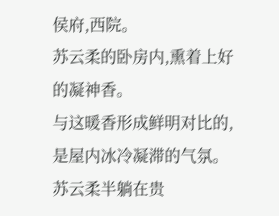侯府,西院。
苏云柔的卧房内,熏着上好的凝神香。
与这暖香形成鲜明对比的,是屋内冰冷凝滞的气氛。
苏云柔半躺在贵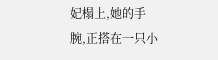妃榻上,她的手腕,正搭在一只小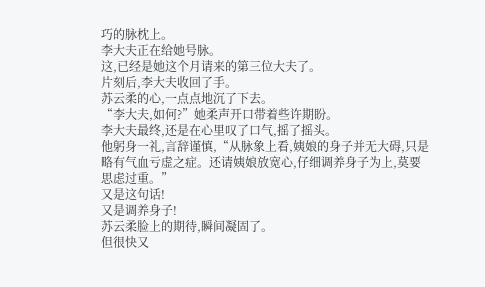巧的脉枕上。
李大夫正在给她号脉。
这,已经是她这个月请来的第三位大夫了。
片刻后,李大夫收回了手。
苏云柔的心,一点点地沉了下去。
“李大夫,如何?”她柔声开口带着些许期盼。
李大夫最终,还是在心里叹了口气,摇了摇头。
他躬身一礼,言辞谨慎,“从脉象上看,姨娘的身子并无大碍,只是略有气血亏虚之症。还请姨娘放宽心,仔细调养身子为上,莫要思虑过重。”
又是这句话!
又是调养身子!
苏云柔脸上的期待,瞬间凝固了。
但很快又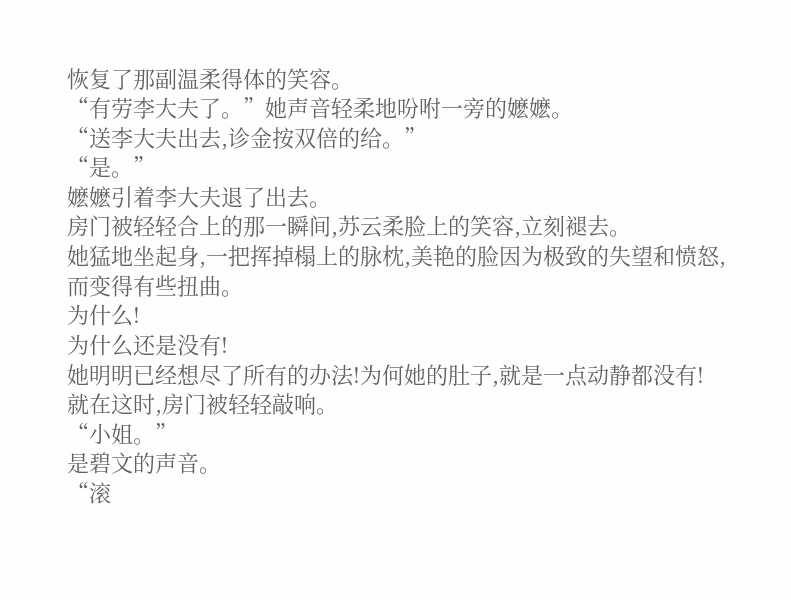恢复了那副温柔得体的笑容。
“有劳李大夫了。”她声音轻柔地吩咐一旁的嬷嬷。
“送李大夫出去,诊金按双倍的给。”
“是。”
嬷嬷引着李大夫退了出去。
房门被轻轻合上的那一瞬间,苏云柔脸上的笑容,立刻褪去。
她猛地坐起身,一把挥掉榻上的脉枕,美艳的脸因为极致的失望和愤怒,而变得有些扭曲。
为什么!
为什么还是没有!
她明明已经想尽了所有的办法!为何她的肚子,就是一点动静都没有!
就在这时,房门被轻轻敲响。
“小姐。”
是碧文的声音。
“滚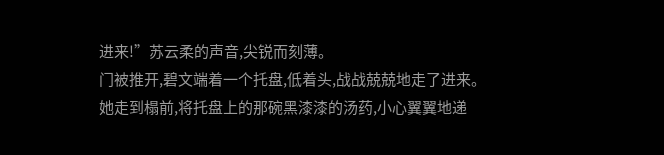进来!”苏云柔的声音,尖锐而刻薄。
门被推开,碧文端着一个托盘,低着头,战战兢兢地走了进来。
她走到榻前,将托盘上的那碗黑漆漆的汤药,小心翼翼地递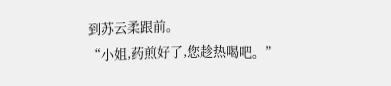到苏云柔跟前。
“小姐,药煎好了,您趁热喝吧。”